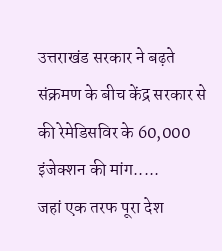उत्तराखंड सरकार ने बढ़ते संक्रमण के बीच केंद्र सरकार से की रेमेडिसविर के 60,000 इंजेक्शन की मांग.....
जहां एक तरफ पूरा देश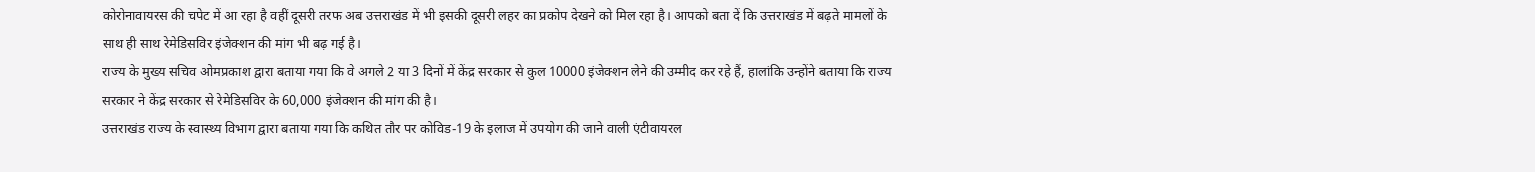कोरोनावायरस की चपेट में आ रहा है वहीं दूसरी तरफ अब उत्तराखंड में भी इसकी दूसरी लहर का प्रकोप देखने को मिल रहा है। आपको बता दें कि उत्तराखंड में बढ़ते मामलों के साथ ही साथ रेमेडिसविर इंजेक्शन की मांग भी बढ़ गई है।
राज्य के मुख्य सचिव ओमप्रकाश द्वारा बताया गया कि वे अगले 2 या 3 दिनों में केंद्र सरकार से कुल 10000 इंजेक्शन लेने की उम्मीद कर रहे हैं, हालांकि उन्होंने बताया कि राज्य सरकार ने केंद्र सरकार से रेमेडिसविर के 60,000 इंजेक्शन की मांग की है।
उत्तराखंड राज्य के स्वास्थ्य विभाग द्वारा बताया गया कि कथित तौर पर कोविड-19 के इलाज में उपयोग की जाने वाली एंटीवायरल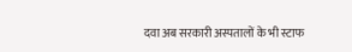दवा अब सरकारी अस्पतालों के भी स्टाफ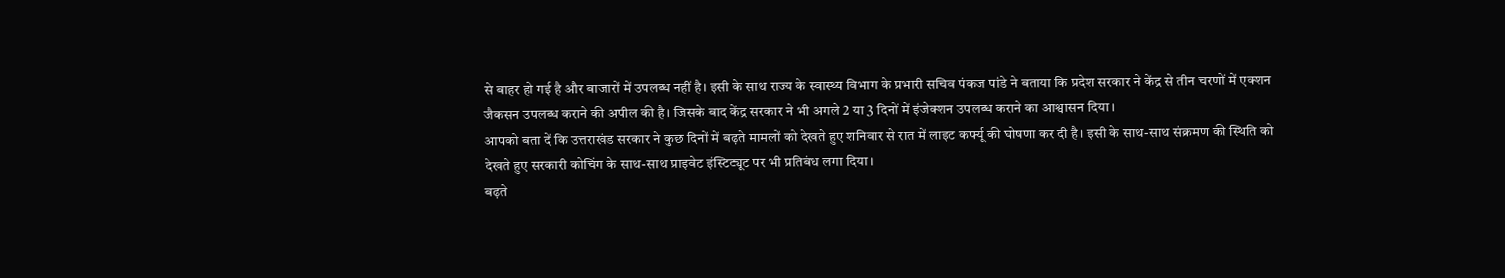से बाहर हो गई है और बाजारों में उपलब्ध नहीं है। इसी के साथ राज्य के स्वास्थ्य विभाग के प्रभारी सचिव पंकज पांडे ने बताया कि प्रदेश सरकार ने केंद्र से तीन चरणों में एक्शन जैकसन उपलब्ध कराने की अपील की है। जिसके बाद केंद्र सरकार ने भी अगले 2 या 3 दिनों में इंजेक्शन उपलब्ध कराने का आश्वासन दिया।
आपको बता दें कि उत्तराखंड सरकार ने कुछ दिनों में बढ़ते मामलों को देखते हुए शनिवार से रात में लाइट कर्फ्यू की घोषणा कर दी है। इसी के साथ-साथ संक्रमण की स्थिति को देखते हुए सरकारी कोचिंग के साथ-साथ प्राइवेट इंस्टिट्यूट पर भी प्रतिबंध लगा दिया।
बढ़ते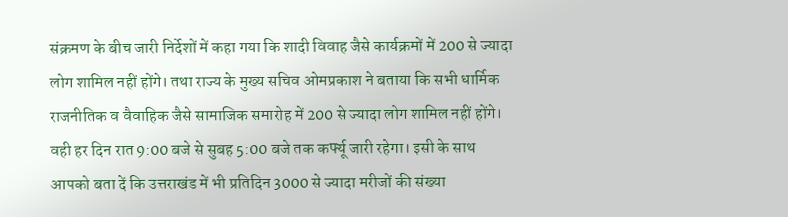संक्रमण के बीच जारी निर्देशों में कहा गया कि शादी विवाह जैसे कार्यक्रमों में 200 से ज्यादा लोग शामिल नहीं होंगे। तथा राज्य के मुख्य सचिव ओमप्रकाश ने बताया कि सभी धार्मिक राजनीतिक व वैवाहिक जैसे सामाजिक समारोह में 200 से ज्यादा लोग शामिल नहीं होंगे। वही हर दिन रात 9:00 बजे से सुबह 5:00 बजे तक कर्फ्यू जारी रहेगा। इसी के साथ आपको बता दें कि उत्तराखंड में भी प्रतिदिन 3000 से ज्यादा मरीजों की संख्या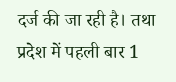दर्ज की जा रही है। तथा प्रदेश में पहली बार 1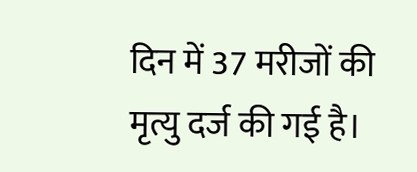दिन में 37 मरीजों की मृत्यु दर्ज की गई है।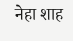नेहा शाह